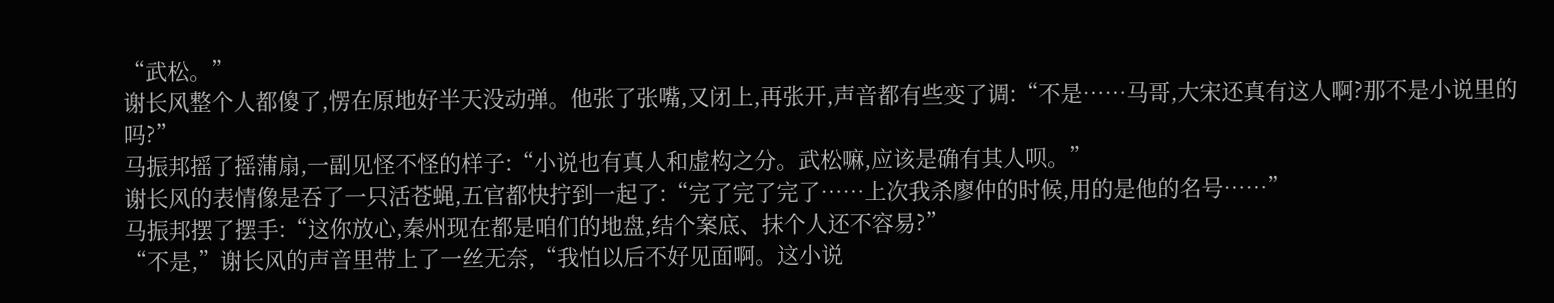“武松。”
谢长风整个人都傻了,愣在原地好半天没动弹。他张了张嘴,又闭上,再张开,声音都有些变了调:“不是……马哥,大宋还真有这人啊?那不是小说里的吗?”
马振邦摇了摇蒲扇,一副见怪不怪的样子:“小说也有真人和虚构之分。武松嘛,应该是确有其人呗。”
谢长风的表情像是吞了一只活苍蝇,五官都快拧到一起了:“完了完了完了……上次我杀廖仲的时候,用的是他的名号……”
马振邦摆了摆手:“这你放心,秦州现在都是咱们的地盘,结个案底、抹个人还不容易?”
“不是,”谢长风的声音里带上了一丝无奈,“我怕以后不好见面啊。这小说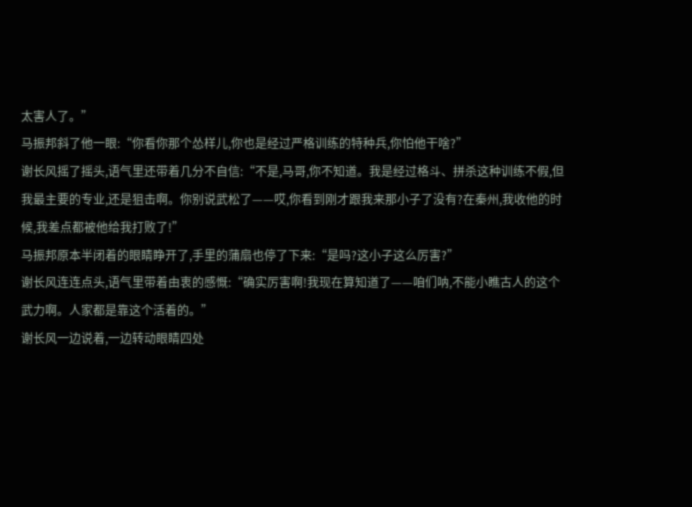太害人了。”
马振邦斜了他一眼:“你看你那个怂样儿,你也是经过严格训练的特种兵,你怕他干啥?”
谢长风摇了摇头,语气里还带着几分不自信:“不是,马哥,你不知道。我是经过格斗、拼杀这种训练不假,但我最主要的专业,还是狙击啊。你别说武松了——哎,你看到刚才跟我来那小子了没有?在秦州,我收他的时候,我差点都被他给我打败了!”
马振邦原本半闭着的眼睛睁开了,手里的蒲扇也停了下来:“是吗?这小子这么厉害?”
谢长风连连点头,语气里带着由衷的感慨:“确实厉害啊!我现在算知道了——咱们呐,不能小瞧古人的这个武力啊。人家都是靠这个活着的。”
谢长风一边说着,一边转动眼睛四处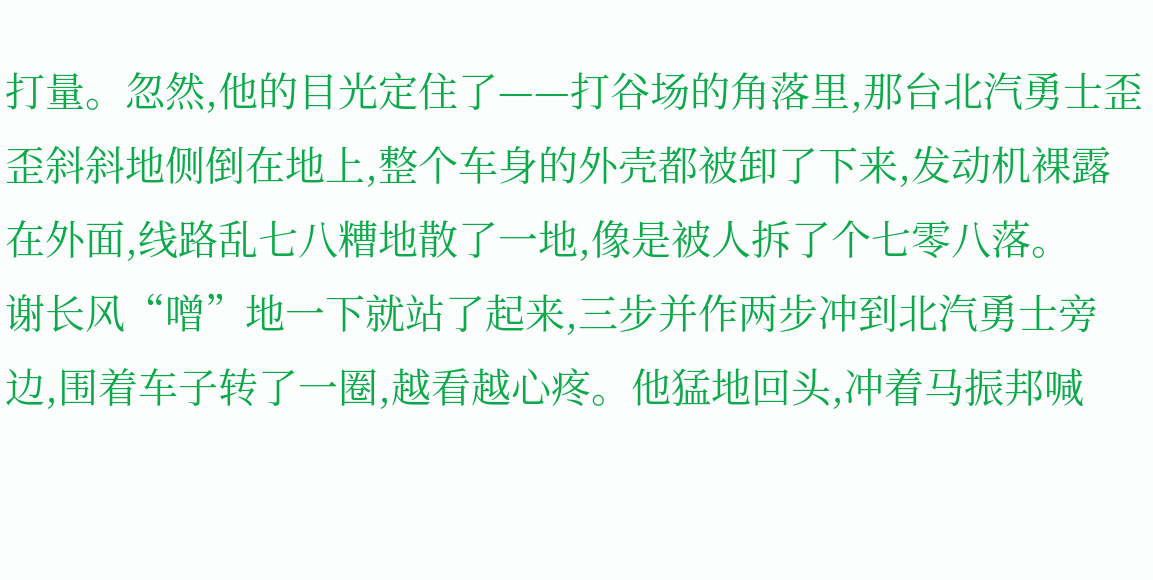打量。忽然,他的目光定住了——打谷场的角落里,那台北汽勇士歪歪斜斜地侧倒在地上,整个车身的外壳都被卸了下来,发动机裸露在外面,线路乱七八糟地散了一地,像是被人拆了个七零八落。
谢长风“噌”地一下就站了起来,三步并作两步冲到北汽勇士旁边,围着车子转了一圈,越看越心疼。他猛地回头,冲着马振邦喊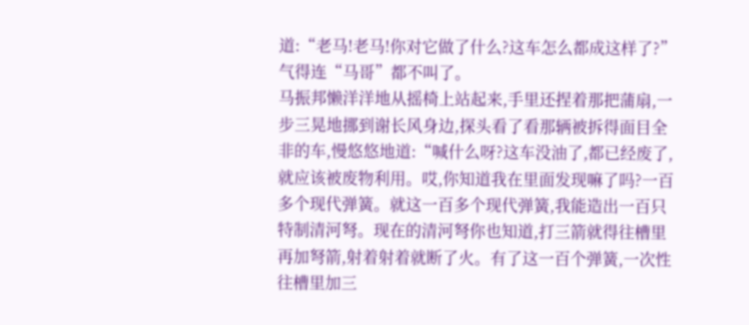道:“老马!老马!你对它做了什么?这车怎么都成这样了?”
气得连“马哥”都不叫了。
马振邦懒洋洋地从摇椅上站起来,手里还捏着那把蒲扇,一步三晃地挪到谢长风身边,探头看了看那辆被拆得面目全非的车,慢悠悠地道:“喊什么呀?这车没油了,都已经废了,就应该被废物利用。哎,你知道我在里面发现嘛了吗?一百多个现代弹簧。就这一百多个现代弹簧,我能造出一百只特制清河弩。现在的清河弩你也知道,打三箭就得往槽里再加弩箭,射着射着就断了火。有了这一百个弹簧,一次性往槽里加三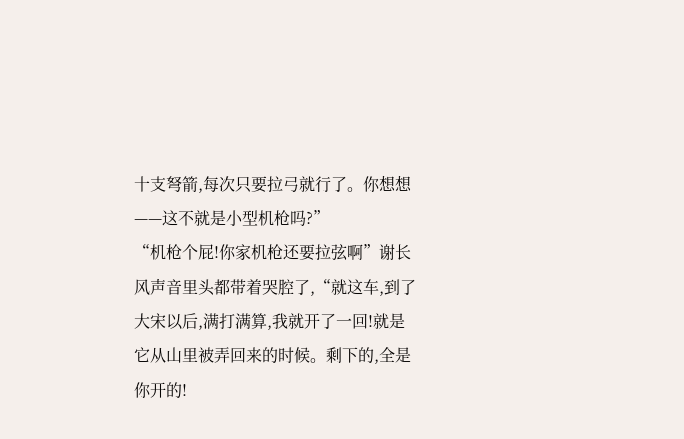十支弩箭,每次只要拉弓就行了。你想想——这不就是小型机枪吗?”
“机枪个屁!你家机枪还要拉弦啊”谢长风声音里头都带着哭腔了,“就这车,到了大宋以后,满打满算,我就开了一回!就是它从山里被弄回来的时候。剩下的,全是你开的!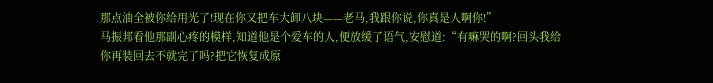那点油全被你给用光了!现在你又把车大卸八块——老马,我跟你说,你真是人啊你!”
马振邦看他那副心疼的模样,知道他是个爱车的人,便放缓了语气,安慰道:“有嘛哭的啊?回头我给你再装回去不就完了吗?把它恢复成原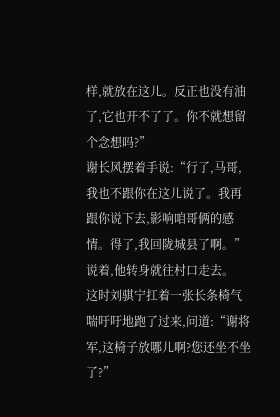样,就放在这儿。反正也没有油了,它也开不了了。你不就想留个念想吗?”
谢长风摆着手说:“行了,马哥,我也不跟你在这儿说了。我再跟你说下去,影响咱哥俩的感情。得了,我回陇城县了啊。”说着,他转身就往村口走去。
这时刘骐宁扛着一张长条椅气喘吁吁地跑了过来,问道:“谢将军,这椅子放哪儿啊?您还坐不坐了?”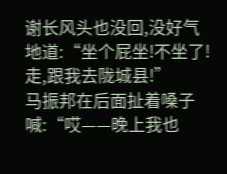谢长风头也没回,没好气地道:“坐个屁坐!不坐了!走,跟我去陇城县!”
马振邦在后面扯着嗓子喊:“哎——晚上我也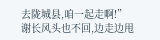去陇城县,咱一起走啊!”
谢长风头也不回,边走边甩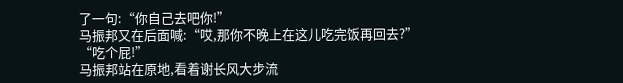了一句:“你自己去吧你!”
马振邦又在后面喊:“哎,那你不晚上在这儿吃完饭再回去?”
“吃个屁!”
马振邦站在原地,看着谢长风大步流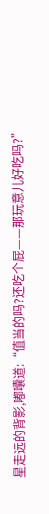星走远的背影,嘟囔道:“值当的吗?还吃个屁——那玩意儿好吃吗?”